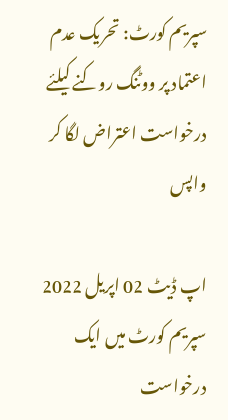سپریم کورٹ: تحریک عدم اعتماد پر ووٹنگ روکنے کیلئے درخواست اعتراض لگا کر واپس

اپ ڈیٹ 02 اپريل 2022
سپریم کورٹ میں ایک درخواست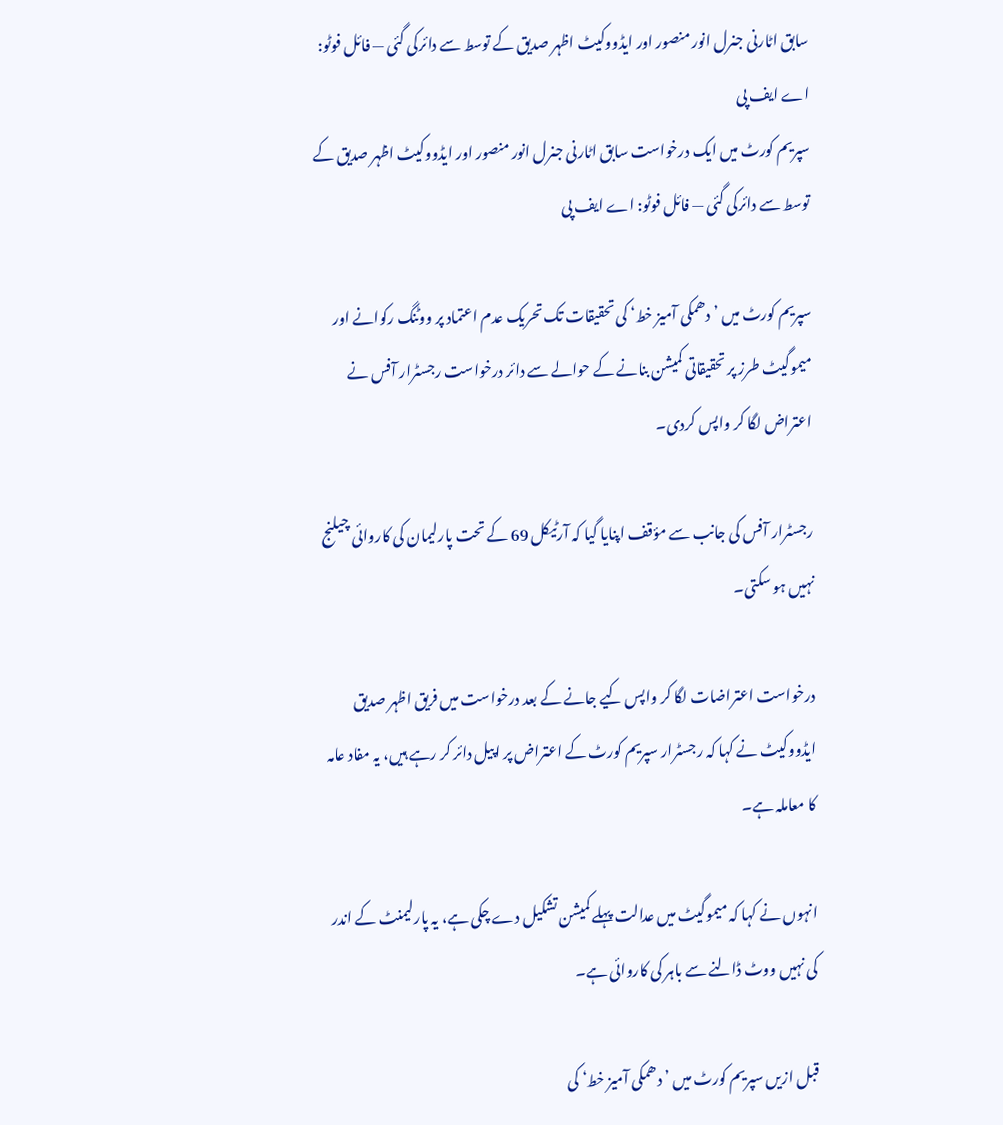سابق اٹارنی جنرل انور منصور اور ایڈووکیٹ اظہر صدیق کے توسط سے دائرکی گئی — فائل فوٹو: اے ایف پی
سپریم کورٹ میں ایک درخواست سابق اٹارنی جنرل انور منصور اور ایڈووکیٹ اظہر صدیق کے توسط سے دائرکی گئی — فائل فوٹو: اے ایف پی

سپریم کورٹ میں ’دھمکی آمیز خط‘ کی تحقیقات تک تحریک عدم اعتماد پر ووٹنگ رکوانے اور میموگیٹ طرز پر تحقیقاتی کمیشن بنانے کے حوالے سے دائر درخواست رجسٹرار آفس نے اعتراض لگا کر واپس کردی۔

رجسٹرار آفس کی جانب سے مؤقف اپنایا گیا کہ آرٹیکل 69 کے تحت پارلیمان کی کاروائی چیلنج نہیں ہو سکتی۔

درخواست اعتراضات لگا کر واپس کیے جانے کے بعد درخواست میں فریق اظہر صدیق ایڈووکیٹ نے کہا کہ رجسٹرار سپریم کورٹ کے اعتراض پر اپیل دائر کر رہے ہیں، یہ مفاد عامہ کا معاملہ ہے۔

انہوں نے کہا کہ میموگیٹ میں عدالت پہلے کمیشن تشکیل دے چکی ہے، یہ پارلیمنٹ کے اندر کی نہیں ووٹ ڈالنے سے باہر کی کاروائی ہے۔

قبل ازیں سپریم کورٹ میں ’دھمکی آمیز خط‘ کی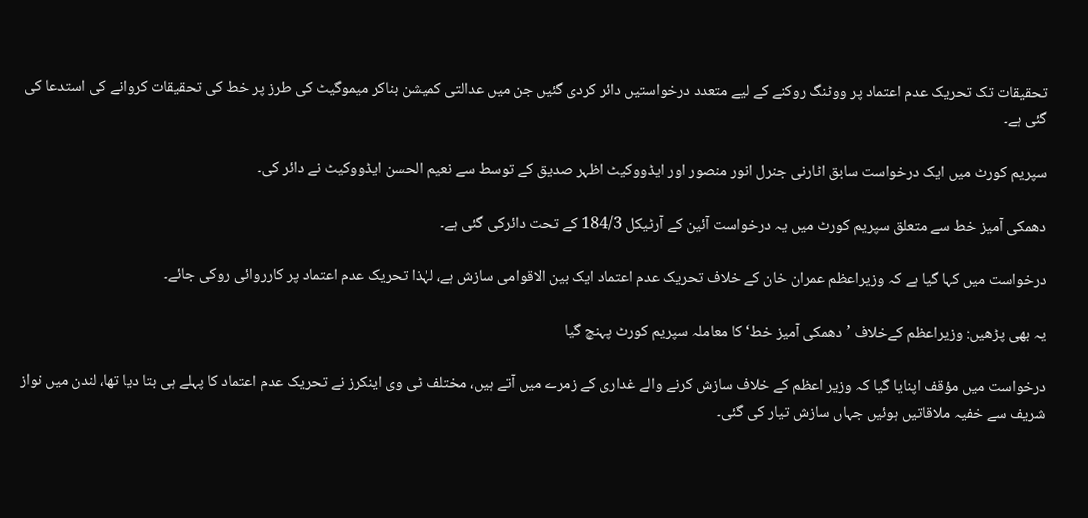تحقیقات تک تحریک عدم اعتماد پر ووٹنگ روکنے کے لیے متعدد درخواستیں دائر کردی گئیں جن میں عدالتی کمیشن بناکر میموگیٹ کی طرز پر خط کی تحقیقات کروانے کی استدعا کی گئی ہے۔

سپریم کورٹ میں ایک درخواست سابق اٹارنی جنرل انور منصور اور ایڈووکیٹ اظہر صدیق کے توسط سے نعیم الحسن ایڈووکیٹ نے دائر کی۔

دھمکی آمیز خط سے متعلق سپریم کورٹ میں یہ درخواست آئین کے آرٹیکل 184/3 کے تحت دائرکی گئی ہے۔

درخواست میں کہا گیا ہے کہ وزیراعظم عمران خان کے خلاف تحریک عدم اعتماد ایک بین الاقوامی سازش ہے، لہٰذا تحریک عدم اعتماد پر کارروائی روکی جائے۔

یہ بھی پڑھیں: وزیراعظم کےخلاف ’دھمکی آمیز خط‘ کا معاملہ سپریم کورٹ پہنچ گیا

درخواست میں مؤقف اپنایا گیا کہ وزیر اعظم کے خلاف سازش کرنے والے غداری کے زمرے میں آتے ہیں، مختلف ٹی وی اینکرز نے تحریک عدم اعتماد کا پہلے ہی بتا دیا تھا، لندن میں نواز شریف سے خفیہ ملاقاتیں ہوئیں جہاں سازش تیار کی گئی۔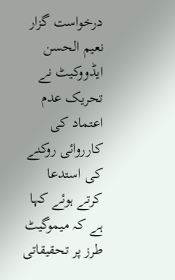درخواست گزار نعیم الحسن ایڈووکیٹ نے تحریک عدم اعتماد کی کارروائی روکنے کی استدعا کرتے ہوئے کہا ہے کہ میموگیٹ طرز پر تحقیقاتی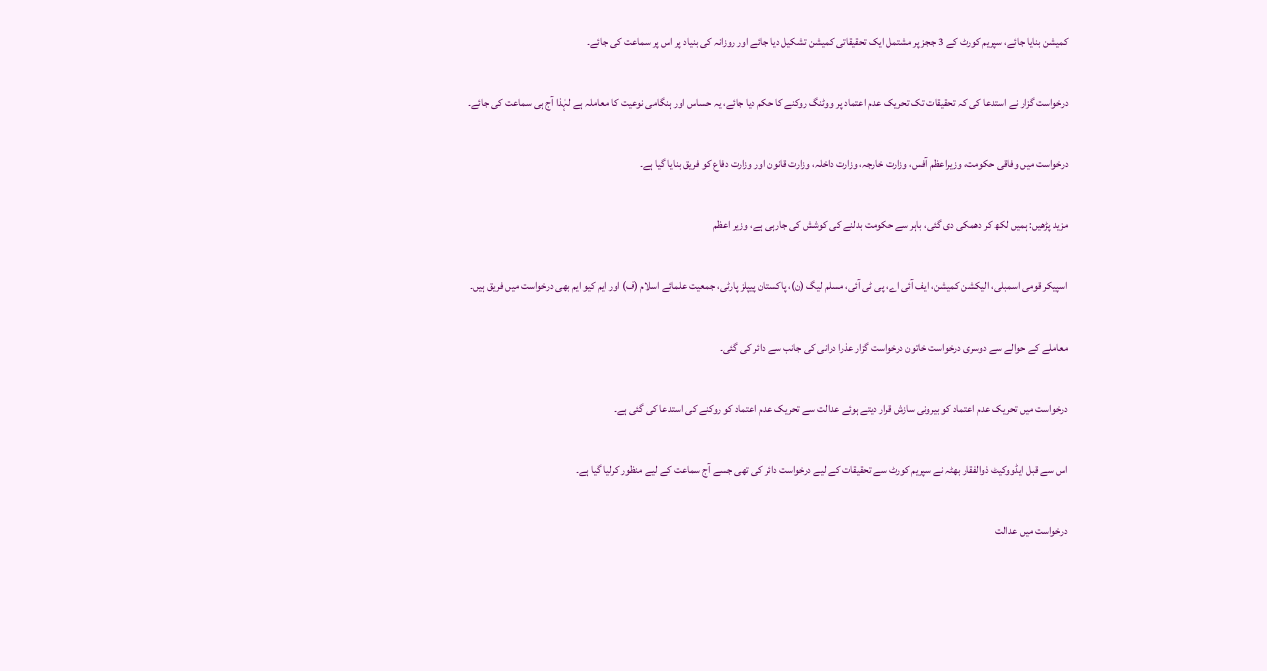کمیشن بنایا جائے، سپریم کورٹ کے 3 ججز پر مشتمل ایک تحقیقاتی کمیشن تشکیل دیا جائے اور روزانہ کی بنیاد پر اس پر سماعت کی جائے۔

درخواست گزار نے استدعا کی کہ تحقیقات تک تحریک عدم اعتماد پر ووٹنگ روکنے کا حکم دیا جائے، یہ حساس اور ہنگامی نوعیت کا معاملہ ہے لہٰذا آج ہی سماعت کی جائے۔

درخواست میں وفاقی حکومت، وزیراعظم آفس، وزارت خارجہ، وزارت داخلہ، وزارت قانون اور وزارت دفاع کو فریق بنایا گیا ہے۔

مزید پڑھیں: ہمیں لکھ کر دھمکی دی گئی، باہر سے حکومت بدلنے کی کوشش کی جارہی ہے، وزیر اعظم

اسپیکر قومی اسمبلی، الیکشن کمیشن، ایف آئی اے، پی ٹی آئی، مسلم لیگ (ن)، پاکستان پیپلز پارٹی، جمعیت علمائے اسلام (ف) اور ایم کیو ایم بھی درخواست میں فریق ہیں۔

معاملے کے حوالے سے دوسری درخواست خاتون درخواست گزار عذرا درانی کی جانب سے دائر کی گئی۔

درخواست میں تحریک عدم اعتماد کو بیرونی سازش قرار دیتے ہوئے عدالت سے تحریک عدم اعتماد کو روکنے کی استدعا کی گئی ہے۔

اس سے قبل ایڈووکیٹ ذوالفقار بھٹہ نے سپریم کورٹ سے تحقیقات کے لیے درخواست دائر کی تھی جسے آج سماعت کے لیے منظور کرلیا گیا ہے۔

درخواست میں عدالت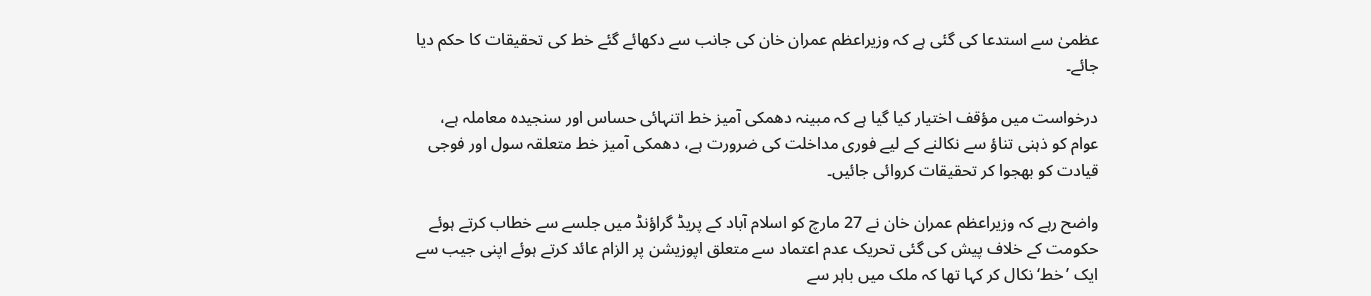عظمیٰ سے استدعا کی گئی ہے کہ وزیراعظم عمران خان کی جانب سے دکھائے گئے خط کی تحقیقات کا حکم دیا جائے۔

درخواست میں مؤقف اختیار کیا گیا ہے کہ مبینہ دھمکی آمیز خط اتنہائی حساس اور سنجیدہ معاملہ ہے، عوام کو ذہنی تناؤ سے نکالنے کے لیے فوری مداخلت کی ضرورت ہے، دھمکی آمیز خط متعلقہ سول اور فوجی قیادت کو بھجوا کر تحقیقات کروائی جائیں۔

واضح رہے کہ وزیراعظم عمران خان نے 27 مارچ کو اسلام آباد کے پریڈ گراؤنڈ میں جلسے سے خطاب کرتے ہوئے حکومت کے خلاف پیش کی گئی تحریک عدم اعتماد سے متعلق اپوزیشن پر الزام عائد کرتے ہوئے اپنی جیب سے ایک ’خط‘ نکال کر کہا تھا کہ ملک میں باہر سے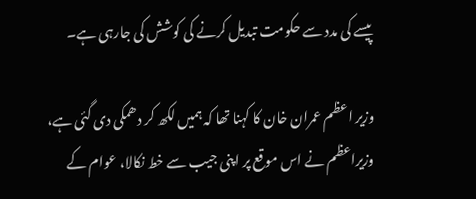پیسے کی مدد سے حکومت تبدیل کرنے کی کوشش کی جارہی ہے۔

وزیر اعظم عمران خان کا کہنا تھا کہ ہمیں لکھ کر دھمکی دی گئی ہے، وزیراعظم نے اس موقع پر اپنی جیب سے خط نکالا، عوام کے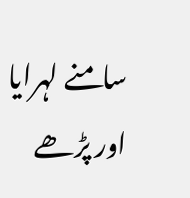سامنے لہرایا اور پڑھے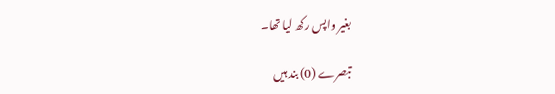بغیر واپس رکھ لیا تھا۔

تبصرے (0) بند ہیں